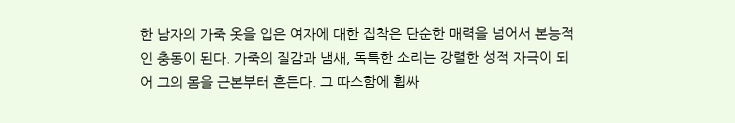한 남자의 가죽 옷을 입은 여자에 대한 집착은 단순한 매력을 넘어서 본능적인 충동이 된다. 가죽의 질감과 냄새, 독특한 소리는 강렬한 성적 자극이 되어 그의 몸을 근본부터 흔든다. 그 따스함에 휩싸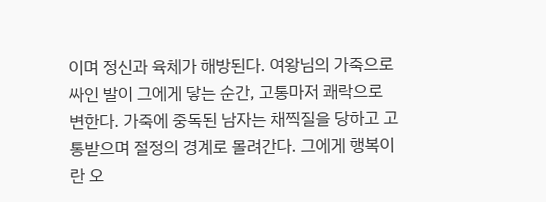이며 정신과 육체가 해방된다. 여왕님의 가죽으로 싸인 발이 그에게 닿는 순간, 고통마저 쾌락으로 변한다. 가죽에 중독된 남자는 채찍질을 당하고 고통받으며 절정의 경계로 몰려간다. 그에게 행복이란 오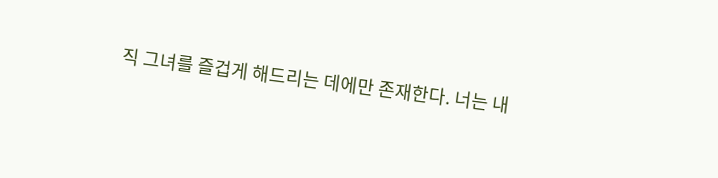직 그녀를 즐겁게 해드리는 데에만 존재한다. 너는 내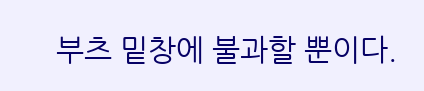부츠 밑창에 불과할 뿐이다.